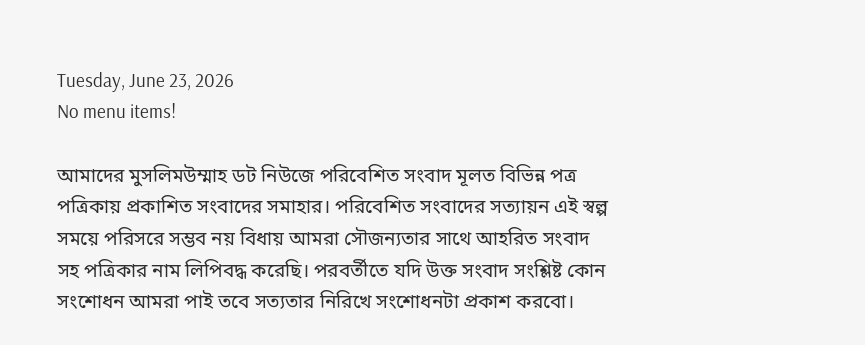Tuesday, June 23, 2026
No menu items!

আমাদের মুসলিমউম্মাহ ডট নিউজে পরিবেশিত সংবাদ মূলত বিভিন্ন পত্র পত্রিকায় প্রকাশিত সংবাদের সমাহার। পরিবেশিত সংবাদের সত্যায়ন এই স্বল্প সময়ে পরিসরে সম্ভব নয় বিধায় আমরা সৌজন্যতার সাথে আহরিত সংবাদ সহ পত্রিকার নাম লিপিবদ্ধ করেছি। পরবর্তীতে যদি উক্ত সংবাদ সংশ্লিষ্ট কোন সংশোধন আমরা পাই তবে সত্যতার নিরিখে সংশোধনটা প্রকাশ করবো।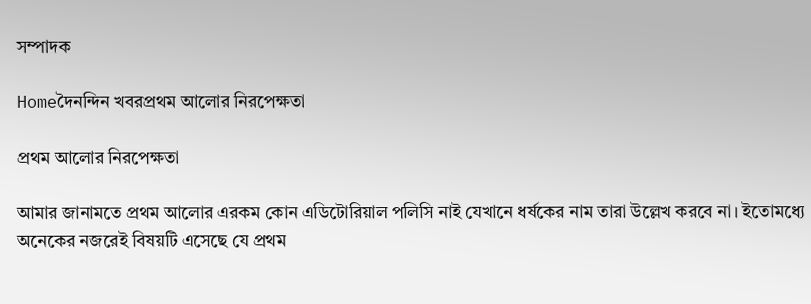সম্পাদক

Homeদৈনন্দিন খবরপ্রথম আলোর নিরপেক্ষতা

প্রথম আলোর নিরপেক্ষতা

আমার জানামতে প্রথম আলোর এরকম কোন এডিটোরিয়াল পলিসি নাই যেখানে ধর্ষকের নাম তারা উল্লেখ করবে না। ইতোমধ্যে অনেকের নজরেই বিষয়টি এসেছে যে প্রথম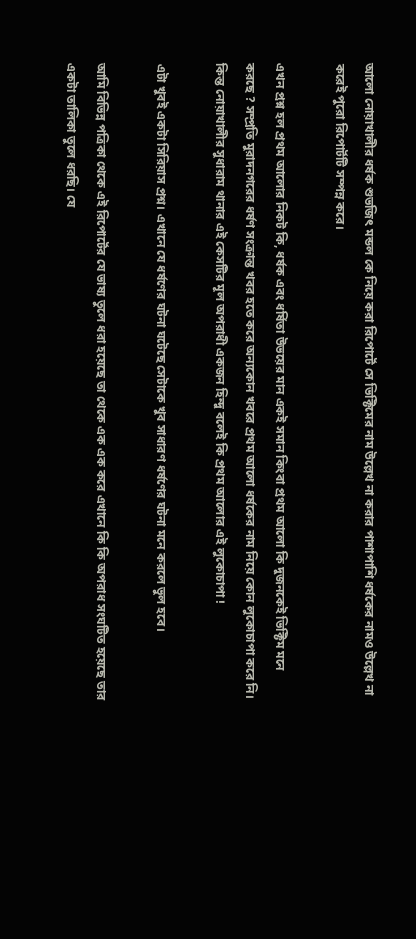আলো নোয়াখালীর ধর্ষক শুভজিৎ মন্ডল কে নিয়ে করা রিপোর্টে সে ভিক্টিমের নাম উল্লেখ না করার পাশাপাশি ধর্ষকের নামও উল্লেখ না করেই পুরো রিপোর্টটি সম্পন্ন করে।

এখন প্রশ্ন হল প্রথম আলোর নিকট কি, ধর্ষক এবং ধর্ষিতা উভয়ের মান একই সমান কিংবা প্রথম আলো কি দুজনকেই ভিক্টিম মনে করছে ? সম্প্রতি মুরাদনগরের ধর্ষণ সংক্রান্ত খবর হতে করে অন্যকোন খবরে প্রথম আলো ধর্ষকের নাম নিয়ে কোন লুকোচাপা করে নি। কিন্ত নোয়াখালীর সুধারাম থানার এই কেসটির মূল অপরাধী একজন হিন্দু বলেই কি প্রথম আলোর এই লুকোচাপা !

এটা খুবই একটা সিরিয়াস প্রশ্ন। এখানে যে ধর্ষণের ঘটনা ঘটেছে সেটাকে খুব সাধারণ ধর্ষণের ঘটনা মনে করলে ভুল হবে।

আমি বিভিন্ন পত্রিকা থেকে এই রিপোর্টের যে ভাষ্য তুলে ধরা হয়েছে তা থেকে এক এক করে এখানে কি কি অপরাধ সংঘটিত হয়েছে তার একটা তালিকা তুলে ধরছি। যে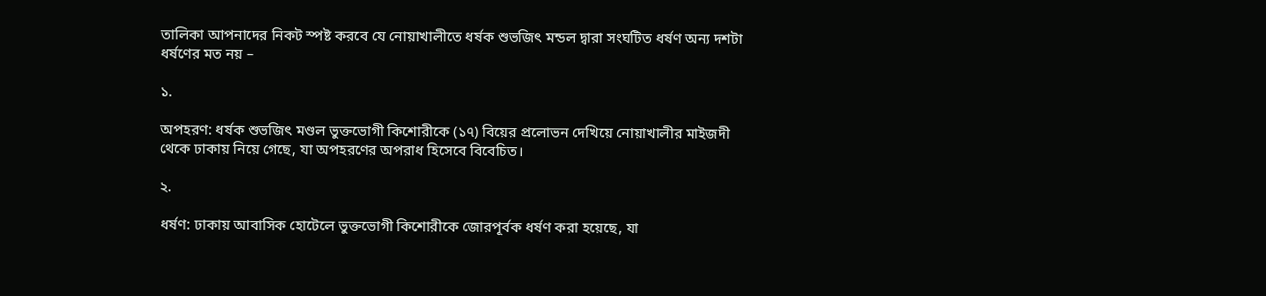তালিকা আপনাদের নিকট স্পষ্ট করবে যে নোয়াখালীতে ধর্ষক শুভজিৎ মন্ডল দ্বারা সংঘটিত ধর্ষণ অন্য দশটা ধর্ষণের মত নয় –

১.

অপহরণ: ধর্ষক শুভজিৎ মণ্ডল ভুক্তভোগী কিশোরীকে (১৭) বিয়ের প্রলোভন দেখিয়ে নোয়াখালীর মাইজদী থেকে ঢাকায় নিয়ে গেছে, যা অপহরণের অপরাধ হিসেবে বিবেচিত।

২.

ধর্ষণ: ঢাকায় আবাসিক হোটেলে ভুক্তভোগী কিশোরীকে জোরপূর্বক ধর্ষণ করা হয়েছে, যা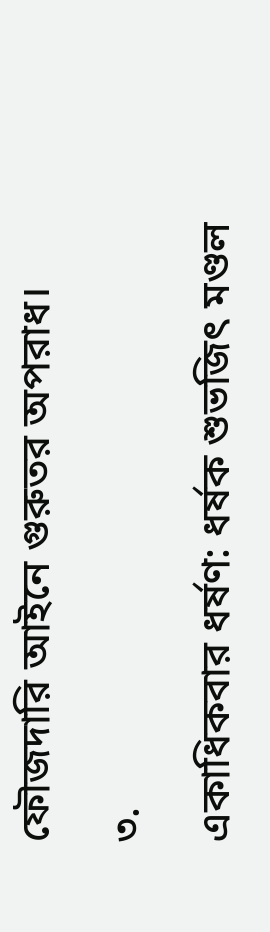ফৌজদারি আইনে গুরুতর অপরাধ।

৩.

একাধিকবার ধর্ষণ: ধর্ষক শুভজিৎ মণ্ডল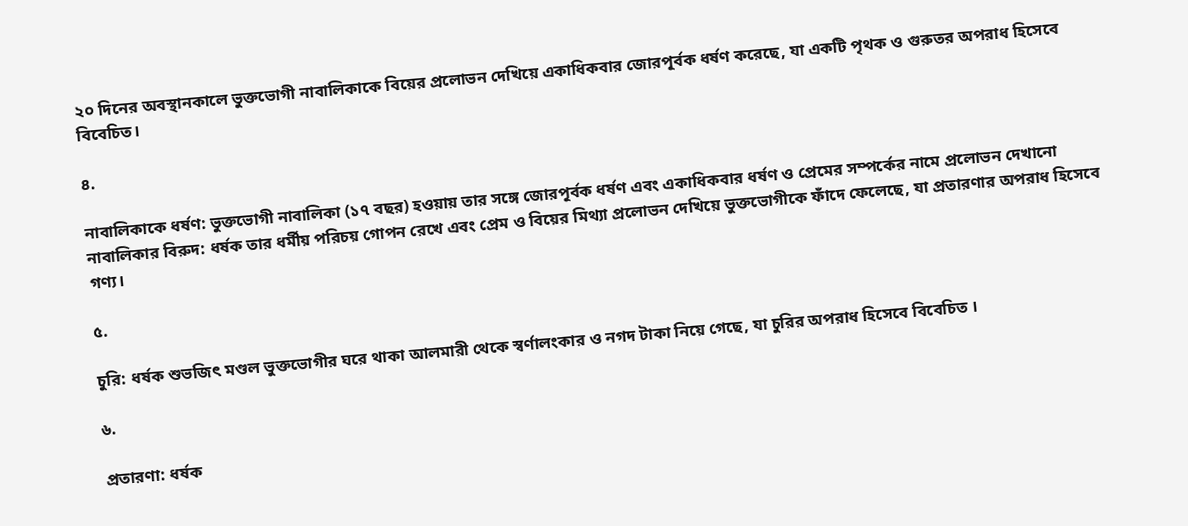২০ দিনের অবস্থানকালে ভুক্তভোগী নাবালিকাকে বিয়ের প্রলোভন দেখিয়ে একাধিকবার জোরপূর্বক ধর্ষণ করেছে, যা একটি পৃথক ও গুরুতর অপরাধ হিসেবে বিবেচিত।

৪.

নাবালিকাকে ধর্ষণ: ভুক্তভোগী নাবালিকা (১৭ বছর) হওয়ায় তার সঙ্গে জোরপূর্বক ধর্ষণ এবং একাধিকবার ধর্ষণ ও প্রেমের সম্পর্কের নামে প্রলোভন দেখানো নাবালিকার বিরুদ: ধর্ষক তার ধর্মীয় পরিচয় গোপন রেখে এবং প্রেম ও বিয়ের মিথ্যা প্রলোভন দেখিয়ে ভুক্তভোগীকে ফাঁদে ফেলেছে, যা প্রতারণার অপরাধ হিসেবে গণ্য।

৫.

চুরি: ধর্ষক শুভজিৎ মণ্ডল ভুক্তভোগীর ঘরে থাকা আলমারী থেকে স্বর্ণালংকার ও নগদ টাকা নিয়ে গেছে, যা চুরির অপরাধ হিসেবে বিবেচিত ।

৬.

প্রতারণা: ধর্ষক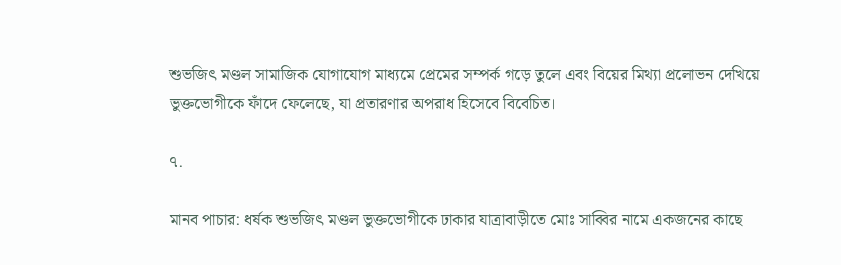শুভজিৎ মণ্ডল সামাজিক যোগাযোগ মাধ্যমে প্রেমের সম্পর্ক গড়ে তুলে এবং বিয়ের মিথ্যা প্রলোভন দেখিয়ে ভুক্তভোগীকে ফাঁদে ফেলেছে, যা প্রতারণার অপরাধ হিসেবে বিবেচিত।

৭.

মানব পাচার: ধর্ষক শুভজিৎ মণ্ডল ভুক্তভোগীকে ঢাকার যাত্রাবাড়ীতে মোঃ সাব্বির নামে একজনের কাছে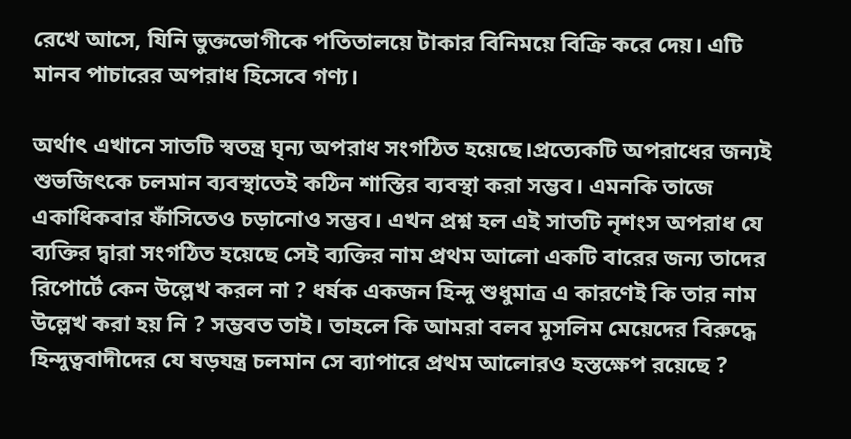রেখে আসে, যিনি ভুক্তভোগীকে পতিতালয়ে টাকার বিনিময়ে বিক্রি করে দেয়। এটি মানব পাচারের অপরাধ হিসেবে গণ্য।

অর্থাৎ এখানে সাতটি স্বতন্ত্র ঘৃন্য অপরাধ সংগঠিত হয়েছে।প্রত্যেকটি অপরাধের জন্যই শুভজিৎকে চলমান ব্যবস্থাতেই কঠিন শাস্তির ব্যবস্থা করা সম্ভব। এমনকি তাজে একাধিকবার ফাঁসিতেও চড়ানোও সম্ভব। এখন প্রশ্ন হল এই সাতটি নৃশংস অপরাধ যে ব্যক্তির দ্বারা সংগঠিত হয়েছে সেই ব্যক্তির নাম প্রথম আলো একটি বারের জন্য তাদের রিপোর্টে কেন উল্লেখ করল না ? ধর্ষক একজন হিন্দু শুধুমাত্র এ কারণেই কি তার নাম উল্লেখ করা হয় নি ? সম্ভবত তাই। তাহলে কি আমরা বলব মুসলিম মেয়েদের বিরুদ্ধে হিন্দুত্ববাদীদের যে ষড়যন্ত্র চলমান সে ব্যাপারে প্রথম আলোরও হস্তক্ষেপ রয়েছে ?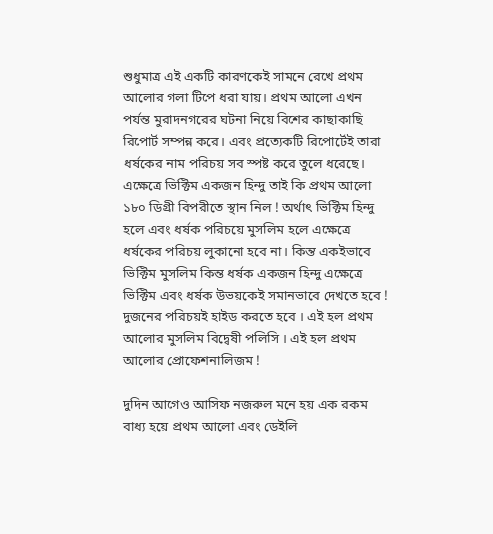শুধুমাত্র এই একটি কারণকেই সামনে রেখে প্রথম আলোর গলা টিপে ধরা যায়। প্রথম আলো এখন পর্যন্ত মুরাদনগরের ঘটনা নিয়ে বিশের কাছাকাছি রিপোর্ট সম্পন্ন করে। এবং প্রত্যেকটি রিপোর্টেই তারা ধর্ষকের নাম পরিচয় সব স্পষ্ট করে তুলে ধরেছে। এক্ষেত্রে ভিক্টিম একজন হিন্দু তাই কি প্রথম আলো ১৮০ ডিগ্রী বিপরীতে স্থান নিল ! অর্থাৎ ভিক্টিম হিন্দু হলে এবং ধর্ষক পরিচয়ে মুসলিম হলে এক্ষেত্রে ধর্ষকের পরিচয় লুকানো হবে না। কিন্ত একইভাবে ভিক্টিম মুসলিম কিন্ত ধর্ষক একজন হিন্দু এক্ষেত্রে ভিক্টিম এবং ধর্ষক উভয়কেই সমানভাবে দেখতে হবে ! দুজনের পরিচয়ই হাইড করতে হবে । এই হল প্রথম আলোর মুসলিম বিদ্বেষী পলিসি । এই হল প্রথম আলোর প্রোফেশনালিজম !

দুদিন আগেও আসিফ নজরুল মনে হয় এক রকম বাধ্য হয়ে প্রথম আলো এবং ডেইলি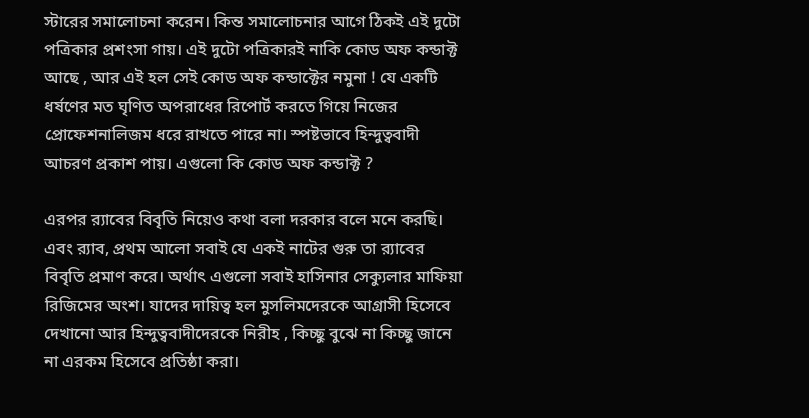স্টারের সমালোচনা করেন। কিন্ত সমালোচনার আগে ঠিকই এই দুটো পত্রিকার প্রশংসা গায়। এই দুটো পত্রিকারই নাকি কোড অফ কন্ডাক্ট আছে , আর এই হল সেই কোড অফ কন্ডাক্টের নমুনা ! যে একটি ধর্ষণের মত ঘৃণিত অপরাধের রিপোর্ট করতে গিয়ে নিজের প্রোফেশনালিজম ধরে রাখতে পারে না। স্পষ্টভাবে হিন্দুত্ববাদী আচরণ প্রকাশ পায়। এগুলো কি কোড অফ কন্ডাক্ট ?

এরপর র‍্যাবের বিবৃতি নিয়েও কথা বলা দরকার বলে মনে করছি। এবং র‍্যাব, প্রথম আলো সবাই যে একই নাটের গুরু তা র‍্যাবের বিবৃতি প্রমাণ করে। অর্থাৎ এগুলো সবাই হাসিনার সেক্যুলার মাফিয়া রিজিমের অংশ। যাদের দায়িত্ব হল মুসলিমদেরকে আগ্রাসী হিসেবে দেখানো আর হিন্দুত্ববাদীদেরকে নিরীহ , কিচ্ছু বুঝে না কিচ্ছু জানে না এরকম হিসেবে প্রতিষ্ঠা করা।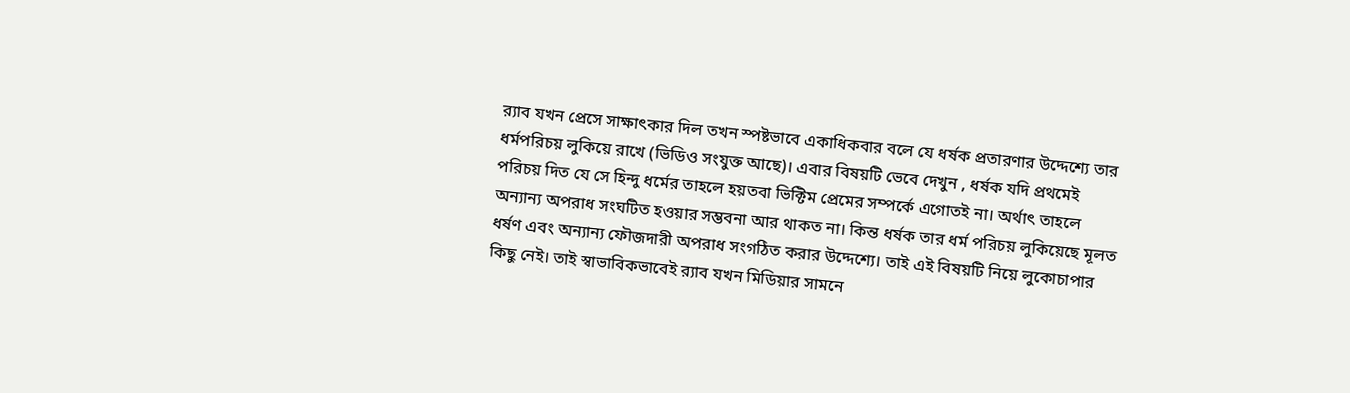র‍্যাব যখন প্রেসে সাক্ষাৎকার দিল তখন স্পষ্টভাবে একাধিকবার বলে যে ধর্ষক প্রতারণার উদ্দেশ্যে তার ধর্মপরিচয় লুকিয়ে রাখে (ভিডিও সংযুক্ত আছে)। এবার বিষয়টি ভেবে দেখুন , ধর্ষক যদি প্রথমেই পরিচয় দিত যে সে হিন্দু ধর্মের তাহলে হয়তবা ভিক্টিম প্রেমের সম্পর্কে এগোতই না। অর্থাৎ তাহলে অন্যান্য অপরাধ সংঘটিত হওয়ার সম্ভবনা আর থাকত না। কিন্ত ধর্ষক তার ধর্ম পরিচয় লুকিয়েছে মূলত ধর্ষণ এবং অন্যান্য ফৌজদারী অপরাধ সংগঠিত করার উদ্দেশ্যে। তাই এই বিষয়টি নিয়ে লুকোচাপার কিছু নেই। তাই স্বাভাবিকভাবেই র‍্যাব যখন মিডিয়ার সামনে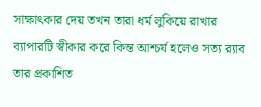সাক্ষাৎকার দেয় তখন তারা ধর্ম লুকিয়ে রাখার ব্যাপারটি স্বীকার করে কিন্ত আশ্চর্য হলেও সত্য র‍্যাব তার প্রকাশিত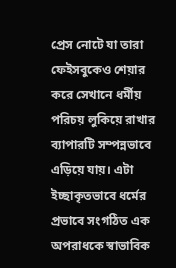প্রেস নোটে যা তারা ফেইসবুকেও শেয়ার করে সেখানে ধর্মীয় পরিচয় লুকিয়ে রাখার ব্যাপারটি সম্পন্নভাবে এড়িয়ে যায়। এটা ইচ্ছাকৃতভাবে ধর্মের প্রভাবে সংগঠিত এক অপরাধকে স্বাভাবিক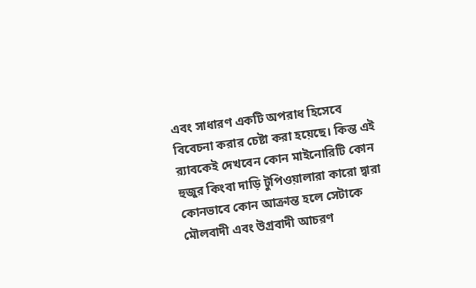এবং সাধারণ একটি অপরাধ হিসেবে বিবেচনা করার চেষ্টা করা হয়েছে। কিন্ত এই র‍্যাবকেই দেখবেন কোন মাইনোরিটি কোন হুজুর কিংবা দাড়ি টুপিওয়ালারা কারো দ্বারা কোনভাবে কোন আক্রান্ত হলে সেটাকে মৌলবাদী এবং উগ্রবাদী আচরণ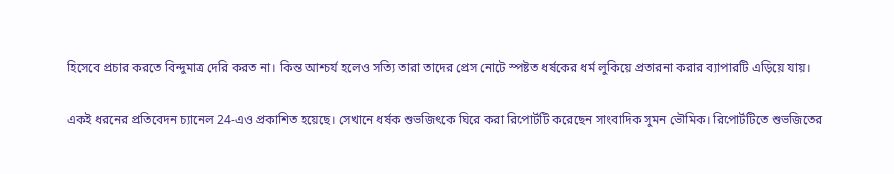হিসেবে প্রচার করতে বিন্দুমাত্র দেরি করত না। কিন্ত আশ্চর্য হলেও সত্যি তারা তাদের প্রেস নোটে স্পষ্টত ধর্ষকের ধর্ম লুকিয়ে প্রতারনা করার ব্যাপারটি এড়িয়ে যায়।

একই ধরনের প্রতিবেদন চ্যানেল 24-এও প্রকাশিত হয়েছে। সেখানে ধর্ষক শুভজিৎকে ঘিরে করা রিপোর্টটি করেছেন সাংবাদিক সুমন ভৌমিক। রিপোর্টটিতে শুভজিতের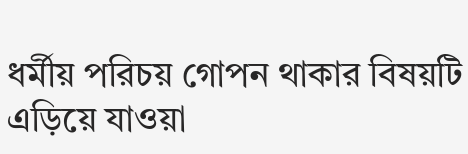ধর্মীয় পরিচয় গোপন থাকার বিষয়টি এড়িয়ে যাওয়া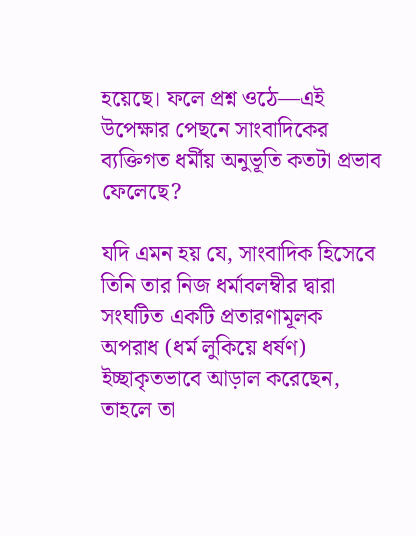হয়েছে। ফলে প্রশ্ন ওঠে—এই উপেক্ষার পেছনে সাংবাদিকের ব্যক্তিগত ধর্মীয় অনুভূতি কতটা প্রভাব ফেলেছে?

যদি এমন হয় যে, সাংবাদিক হিসেবে তিনি তার নিজ ধর্মাবলম্বীর দ্বারা সংঘটিত একটি প্রতারণামূলক অপরাধ (ধর্ম লুকিয়ে ধর্ষণ) ইচ্ছাকৃতভাবে আড়াল করেছেন, তাহলে তা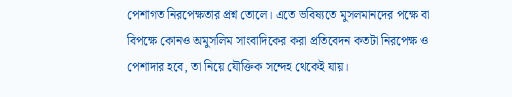পেশাগত নিরপেক্ষতার প্রশ্ন তোলে। এতে ভবিষ্যতে মুসলমানদের পক্ষে বা বিপক্ষে কোনও অমুসলিম সাংবাদিকের করা প্রতিবেদন কতটা নিরপেক্ষ ও পেশাদার হবে, তা নিয়ে যৌক্তিক সন্দেহ থেকেই যায়।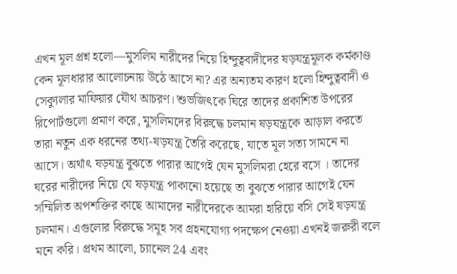এখন মূল প্রশ্ন হলো—মুসলিম নারীদের নিয়ে হিন্দুত্ববাদীদের ষড়যন্ত্রমূলক কর্মকাণ্ড কেন মূলধারার আলোচনায় উঠে আসে না? এর অন্যতম কারণ হলো হিন্দুত্ববাদী ও সেক্যুলার মাফিয়ার যৌথ আচরণ। শুভজিৎকে ঘিরে তাদের প্রকাশিত উপরের রিপোর্টগুলো প্রমাণ করে, মুসলিমদের বিরুদ্ধে চলমান ষড়যন্ত্রকে আড়াল করতে তারা নতুন এক ধরনের তথ্য-ষড়যন্ত্র তৈরি করেছে, যাতে মূল সত্য সামনে না আসে। অর্থাৎ ষড়যন্ত্র বুঝতে পারার আগেই যেন মুসলিমরা হেরে বসে । তাদের ঘরের নারীদের নিয়ে যে ষড়যন্ত্র পাকানো হয়েছে তা বুঝতে পারার আগেই যেন সম্মিলিত অপশক্তির কাছে আমাদের নারীদেরকে আমরা হারিয়ে বসি সেই ষড়যন্ত্র চলমান। এগুলোর বিরুদ্ধে সমূহ সব গ্রহনযোগ্য পদক্ষেপ নেওয়া এখনই জরুরী বলে মনে করি। প্রথম আলো, চ্যানেল 24 এবং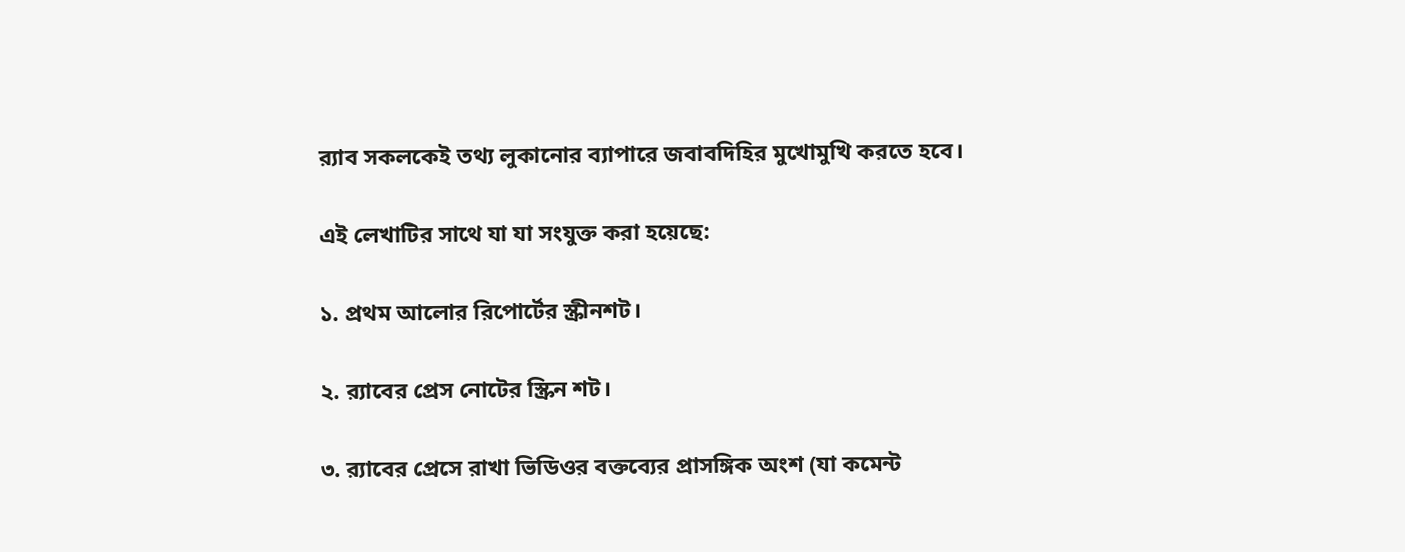র‍্যাব সকলকেই তথ্য লুকানোর ব্যাপারে জবাবদিহির মুখোমুখি করতে হবে।

এই লেখাটির সাথে যা যা সংযুক্ত করা হয়েছে:

১. প্রথম আলোর রিপোর্টের স্ক্রীনশট।

২. র‍্যাবের প্রেস নোটের স্ক্রিন শট।

৩. র‍্যাবের প্রেসে রাখা ভিডিওর বক্তব্যের প্রাসঙ্গিক অংশ (যা কমেন্ট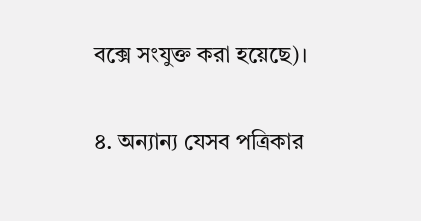বক্সে সংযুক্ত করা হয়েছে)।

৪. অন্যান্য যেসব পত্রিকার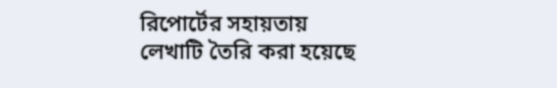রিপোর্টের সহায়তায় লেখাটি তৈরি করা হয়েছে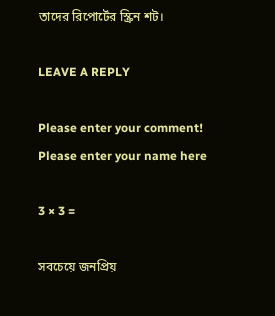তাদের রিপোর্টের স্ক্রিন শট।

LEAVE A REPLY

Please enter your comment!
Please enter your name here

3 × 3 =

সবচেয়ে জনপ্রিয়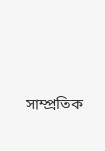সাম্প্রতিক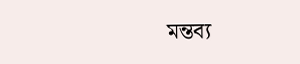মন্তব্য